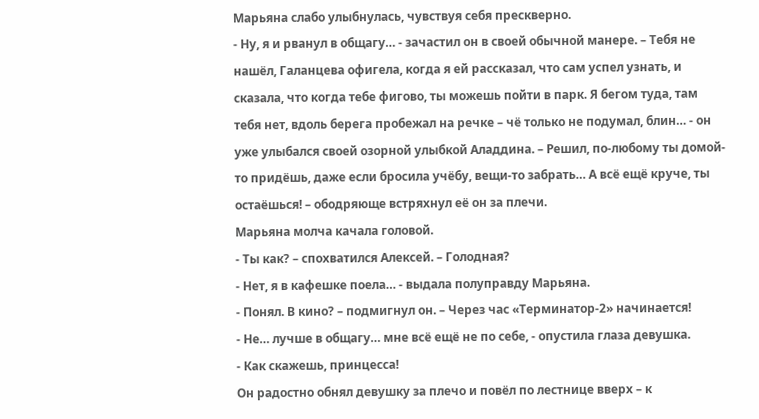Марьяна слабо улыбнулась, чувствуя себя прескверно.
- Ну, я и рванул в общагу… - зачастил он в своей обычной манере. – Тебя не нашёл, Галанцева офигела, когда я ей рассказал, что сам успел узнать, и сказала, что когда тебе фигово, ты можешь пойти в парк. Я бегом туда, там тебя нет, вдоль берега пробежал на речке – чё только не подумал, блин… - он уже улыбался своей озорной улыбкой Аладдина. – Решил, по-любому ты домой-то придёшь, даже если бросила учёбу, вещи-то забрать… А всё ещё круче, ты остаёшься! – ободряюще встряхнул её он за плечи.
Марьяна молча качала головой.
- Ты как? – спохватился Алексей. – Голодная?
- Нет, я в кафешке поела… - выдала полуправду Марьяна.
- Понял. В кино? – подмигнул он. – Через час «Терминатор-2» начинается!
- Не… лучше в общагу… мне всё ещё не по себе, - опустила глаза девушка.
- Как скажешь, принцесса!
Он радостно обнял девушку за плечо и повёл по лестнице вверх – к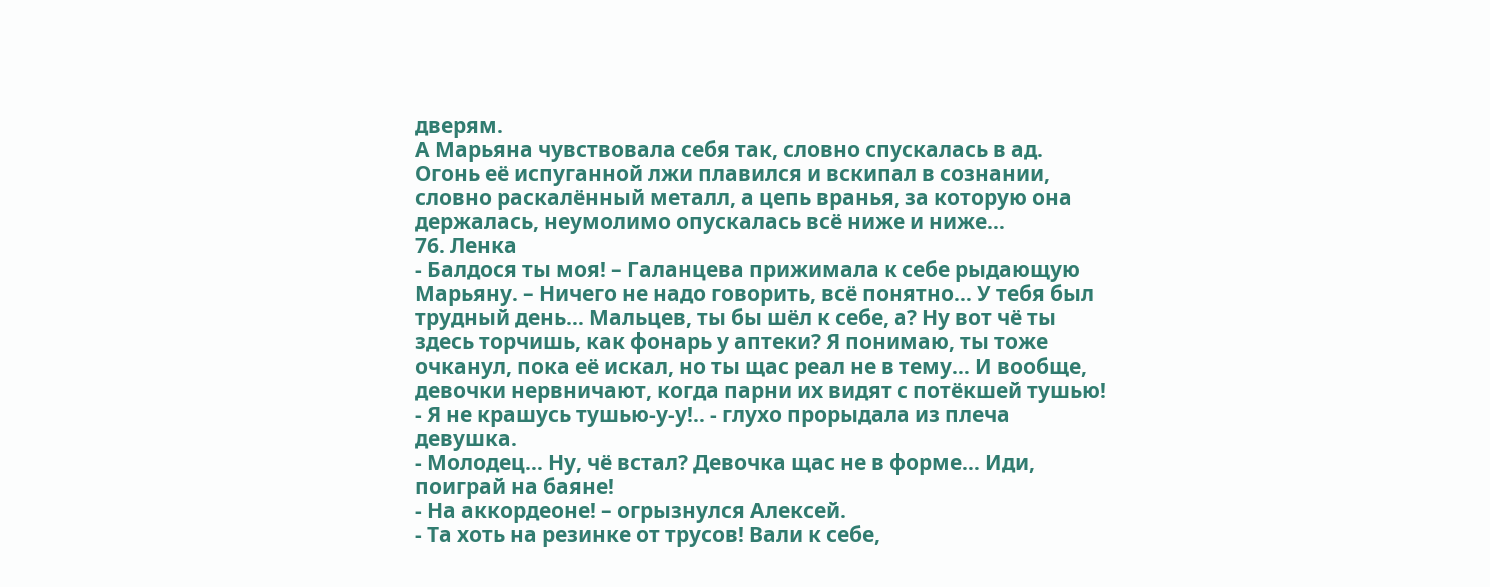дверям.
А Марьяна чувствовала себя так, словно спускалась в ад.
Огонь её испуганной лжи плавился и вскипал в сознании, словно раскалённый металл, а цепь вранья, за которую она держалась, неумолимо опускалась всё ниже и ниже…
76. Ленка
- Балдося ты моя! – Галанцева прижимала к себе рыдающую Марьяну. – Ничего не надо говорить, всё понятно… У тебя был трудный день… Мальцев, ты бы шёл к себе, а? Ну вот чё ты здесь торчишь, как фонарь у аптеки? Я понимаю, ты тоже очканул, пока её искал, но ты щас реал не в тему… И вообще, девочки нервничают, когда парни их видят с потёкшей тушью!
- Я не крашусь тушью-у-у!.. - глухо прорыдала из плеча девушка.
- Молодец… Ну, чё встал? Девочка щас не в форме… Иди, поиграй на баяне!
- На аккордеоне! – огрызнулся Алексей.
- Та хоть на резинке от трусов! Вали к себе,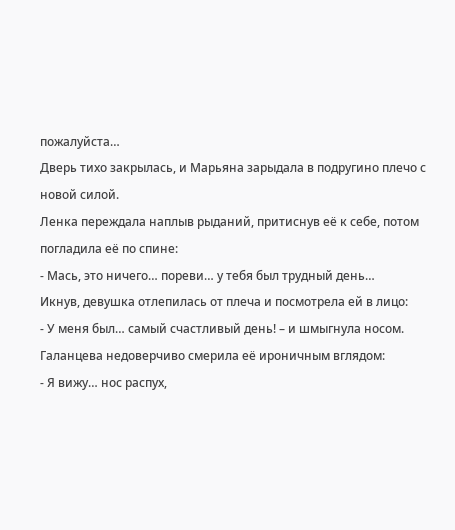пожалуйста…
Дверь тихо закрылась, и Марьяна зарыдала в подругино плечо с новой силой.
Ленка переждала наплыв рыданий, притиснув её к себе, потом погладила её по спине:
- Мась, это ничего… пореви… у тебя был трудный день…
Икнув, девушка отлепилась от плеча и посмотрела ей в лицо:
- У меня был… самый счастливый день! – и шмыгнула носом.
Галанцева недоверчиво смерила её ироничным вглядом:
- Я вижу… нос распух,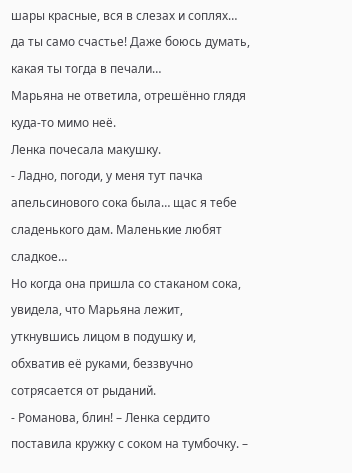шары красные, вся в слезах и соплях… да ты само счастье! Даже боюсь думать, какая ты тогда в печали…
Марьяна не ответила, отрешённо глядя куда-то мимо неё.
Ленка почесала макушку.
- Ладно, погоди, у меня тут пачка апельсинового сока была… щас я тебе сладенького дам. Маленькие любят сладкое…
Но когда она пришла со стаканом сока, увидела, что Марьяна лежит, уткнувшись лицом в подушку и, обхватив её руками, беззвучно сотрясается от рыданий.
- Романова, блин! – Ленка сердито поставила кружку с соком на тумбочку. –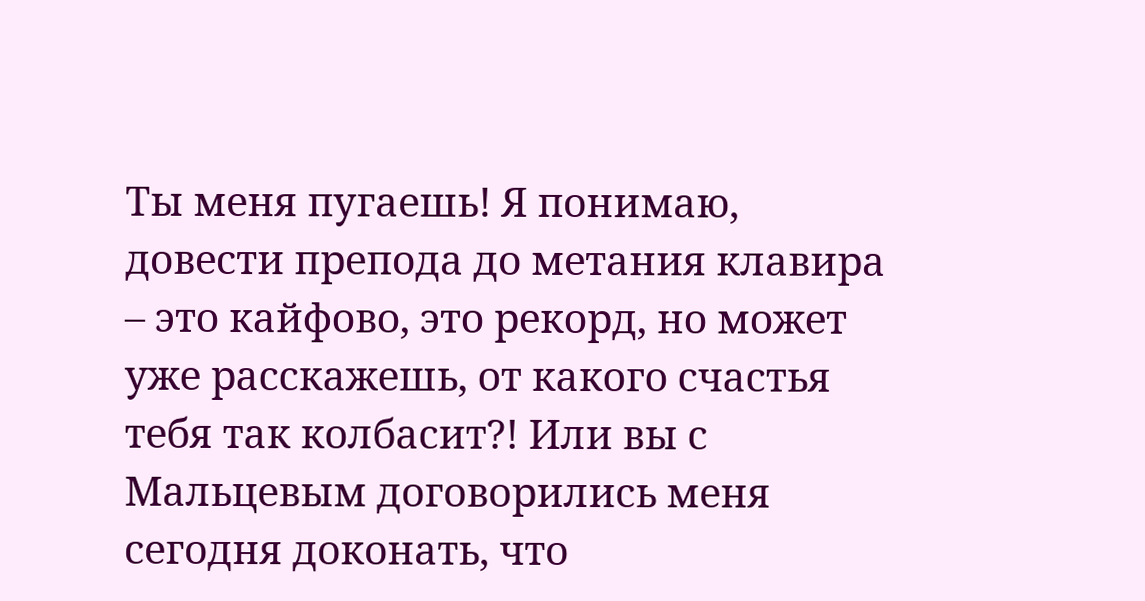Ты меня пугаешь! Я понимаю, довести препода до метания клавира – это кайфово, это рекорд, но может уже расскажешь, от какого счастья тебя так колбасит?! Или вы с Мальцевым договорились меня сегодня доконать, что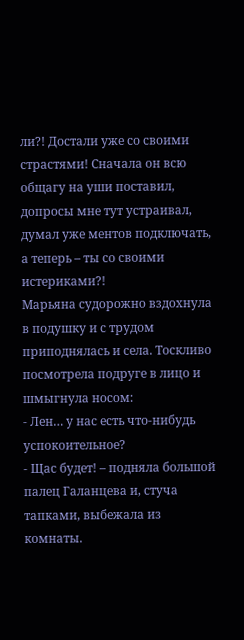ли?! Достали уже со своими страстями! Сначала он всю общагу на уши поставил, допросы мне тут устраивал, думал уже ментов подключать, а теперь – ты со своими истериками?!
Марьяна судорожно вздохнула в подушку и с трудом приподнялась и села. Тоскливо посмотрела подруге в лицо и шмыгнула носом:
- Лен… у нас есть что-нибудь успокоительное?
- Щас будет! – подняла большой палец Галанцева и, стуча тапками, выбежала из комнаты.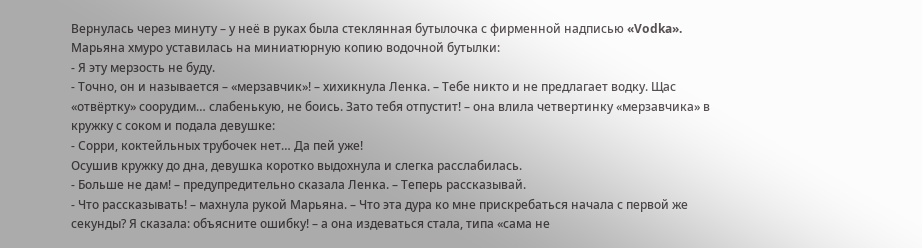Вернулась через минуту – у неё в руках была стеклянная бутылочка с фирменной надписью «Vodka». Марьяна хмуро уставилась на миниатюрную копию водочной бутылки:
- Я эту мерзость не буду.
- Точно, он и называется – «мерзавчик»! – хихикнула Ленка. – Тебе никто и не предлагает водку. Щас «отвёртку» соорудим… слабенькую, не боись. Зато тебя отпустит! – она влила четвертинку «мерзавчика» в кружку с соком и подала девушке:
- Сорри, коктейльных трубочек нет… Да пей уже!
Осушив кружку до дна, девушка коротко выдохнула и слегка расслабилась.
- Больше не дам! – предупредительно сказала Ленка. – Теперь рассказывай.
- Что рассказывать! – махнула рукой Марьяна. – Что эта дура ко мне прискребаться начала с первой же секунды? Я сказала: объясните ошибку! – а она издеваться стала, типа «сама не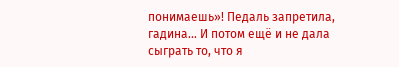понимаешь»! Педаль запретила, гадина… И потом ещё и не дала сыграть то, что я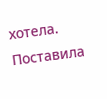хотела. Поставила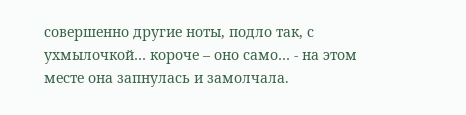совершенно другие ноты, подло так, с ухмылочкой… короче – оно само… - на этом месте она запнулась и замолчала.